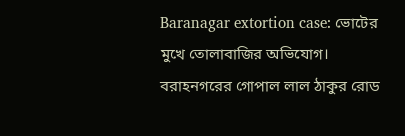Baranagar extortion case: ভোটের মুখে তোলাবাজির অভিযোগ। বরাহনগরের গোপাল লাল ঠাকুর রোড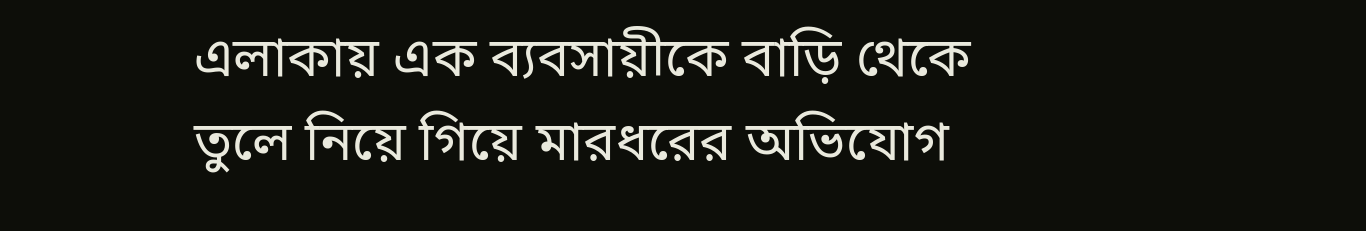এলাকায় এক ব্যবসায়ীকে বাড়ি থেকে তুলে নিয়ে গিয়ে মারধরের অভিযোগ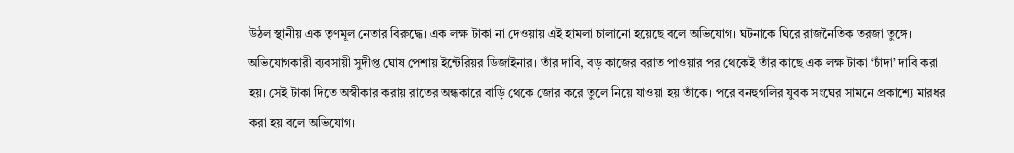উঠল স্থানীয় এক তৃণমূল নেতার বিরুদ্ধে। এক লক্ষ টাকা না দেওয়ায় এই হামলা চালানো হয়েছে বলে অভিযোগ। ঘটনাকে ঘিরে রাজনৈতিক তরজা তুঙ্গে। অভিযোগকারী ব্যবসায়ী সুদীপ্ত ঘোষ পেশায় ইন্টেরিয়র ডিজাইনার। তাঁর দাবি, বড় কাজের বরাত পাওয়ার পর থেকেই তাঁর কাছে এক লক্ষ টাকা ‘চাঁদা’ দাবি করা হয়। সেই টাকা দিতে অস্বীকার করায় রাতের অন্ধকারে বাড়ি থেকে জোর করে তুলে নিয়ে যাওয়া হয় তাঁকে। পরে বনহুগলির যুবক সংঘের সামনে প্রকাশ্যে মারধর করা হয় বলে অভিযোগ।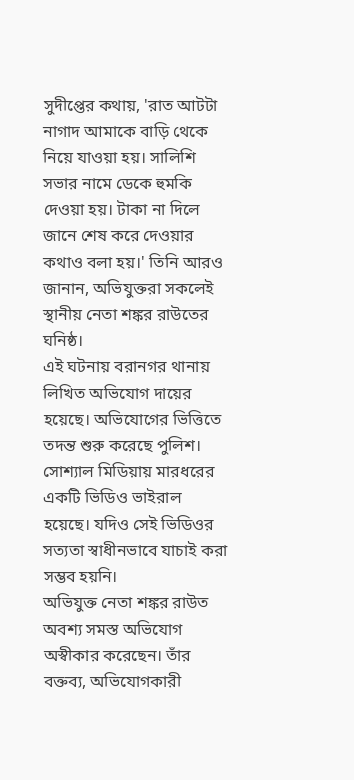সুদীপ্তের কথায়, 'রাত আটটা নাগাদ আমাকে বাড়ি থেকে নিয়ে যাওয়া হয়। সালিশি সভার নামে ডেকে হুমকি দেওয়া হয়। টাকা না দিলে জানে শেষ করে দেওয়ার কথাও বলা হয়।' তিনি আরও জানান, অভিযুক্তরা সকলেই স্থানীয় নেতা শঙ্কর রাউতের ঘনিষ্ঠ।
এই ঘটনায় বরানগর থানায় লিখিত অভিযোগ দায়ের হয়েছে। অভিযোগের ভিত্তিতে তদন্ত শুরু করেছে পুলিশ। সোশ্যাল মিডিয়ায় মারধরের একটি ভিডিও ভাইরাল হয়েছে। যদিও সেই ভিডিওর সত্যতা স্বাধীনভাবে যাচাই করা সম্ভব হয়নি।
অভিযুক্ত নেতা শঙ্কর রাউত অবশ্য সমস্ত অভিযোগ অস্বীকার করেছেন। তাঁর বক্তব্য, অভিযোগকারী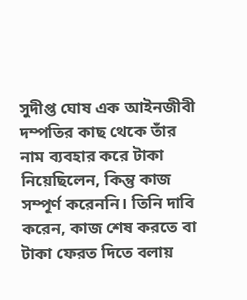সুদীপ্ত ঘোষ এক আইনজীবী দম্পতির কাছ থেকে তাঁর নাম ব্যবহার করে টাকা নিয়েছিলেন, কিন্তু কাজ সম্পূর্ণ করেননি। তিনি দাবি করেন, কাজ শেষ করতে বা টাকা ফেরত দিতে বলায়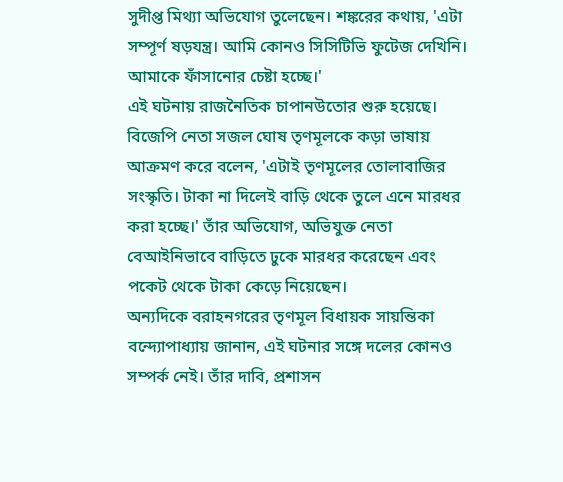সুদীপ্ত মিথ্যা অভিযোগ তুলেছেন। শঙ্করের কথায়, 'এটা সম্পূর্ণ ষড়যন্ত্র। আমি কোনও সিসিটিভি ফুটেজ দেখিনি। আমাকে ফাঁসানোর চেষ্টা হচ্ছে।'
এই ঘটনায় রাজনৈতিক চাপানউতোর শুরু হয়েছে। বিজেপি নেতা সজল ঘোষ তৃণমূলকে কড়া ভাষায় আক্রমণ করে বলেন, 'এটাই তৃণমূলের তোলাবাজির সংস্কৃতি। টাকা না দিলেই বাড়ি থেকে তুলে এনে মারধর করা হচ্ছে।' তাঁর অভিযোগ, অভিযুক্ত নেতা বেআইনিভাবে বাড়িতে ঢুকে মারধর করেছেন এবং পকেট থেকে টাকা কেড়ে নিয়েছেন।
অন্যদিকে বরাহনগরের তৃণমূল বিধায়ক সায়ন্তিকা বন্দ্যোপাধ্যায় জানান, এই ঘটনার সঙ্গে দলের কোনও সম্পর্ক নেই। তাঁর দাবি, প্রশাসন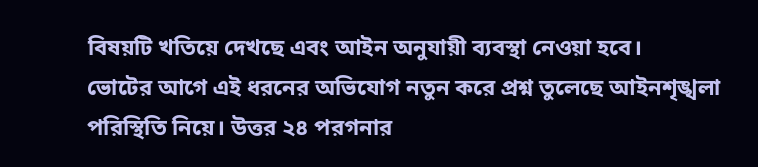বিষয়টি খতিয়ে দেখছে এবং আইন অনুযায়ী ব্যবস্থা নেওয়া হবে।
ভোটের আগে এই ধরনের অভিযোগ নতুন করে প্রশ্ন তুলেছে আইনশৃঙ্খলা পরিস্থিতি নিয়ে। উত্তর ২৪ পরগনার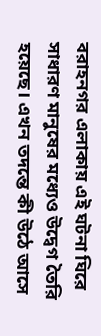বরাহনগর এলাকায় এই ঘটনা ঘিরে সাধারণ মানুষের মধ্যেও উদ্বেগ তৈরি হয়েছে। এখন তদন্তে কী উঠে আসে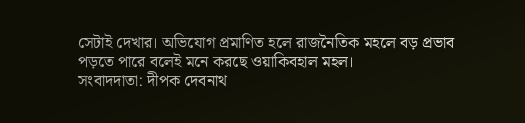সেটাই দেখার। অভিযোগ প্রমাণিত হলে রাজনৈতিক মহলে বড় প্রভাব পড়তে পারে বলেই মনে করছে ওয়াকিবহাল মহল।
সংবাদদাতা: দীপক দেবনাথ